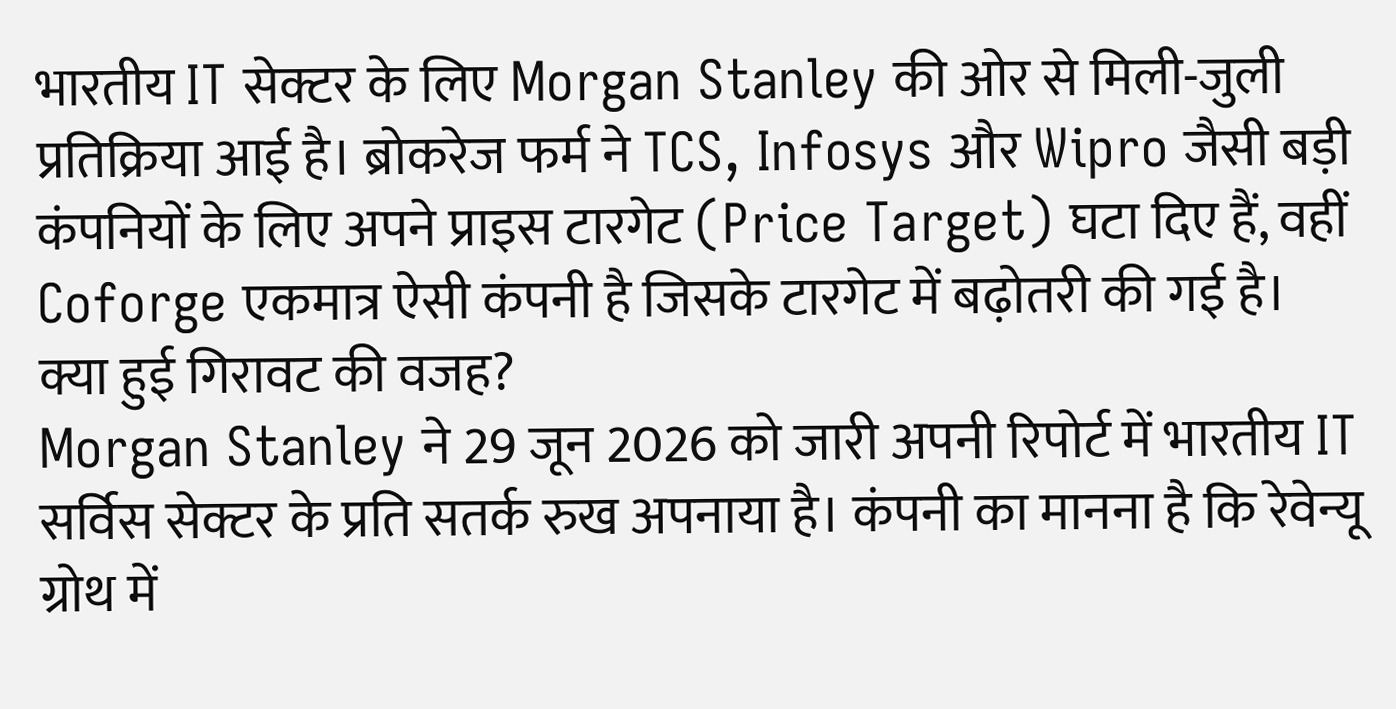भारतीय IT सेक्टर के लिए Morgan Stanley की ओर से मिली-जुली प्रतिक्रिया आई है। ब्रोकरेज फर्म ने TCS, Infosys और Wipro जैसी बड़ी कंपनियों के लिए अपने प्राइस टारगेट (Price Target) घटा दिए हैं, वहीं Coforge एकमात्र ऐसी कंपनी है जिसके टारगेट में बढ़ोतरी की गई है।
क्या हुई गिरावट की वजह?
Morgan Stanley ने 29 जून 2026 को जारी अपनी रिपोर्ट में भारतीय IT सर्विस सेक्टर के प्रति सतर्क रुख अपनाया है। कंपनी का मानना है कि रेवेन्यू ग्रोथ में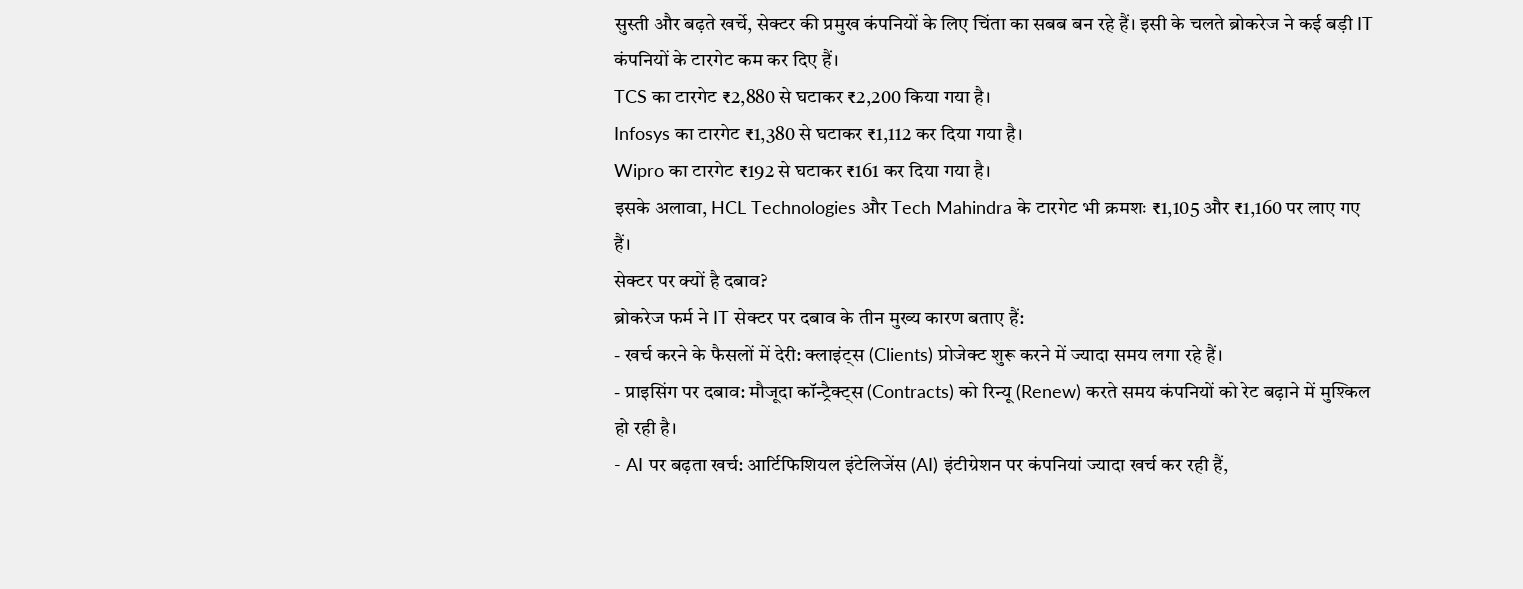सुस्ती और बढ़ते खर्चे, सेक्टर की प्रमुख कंपनियों के लिए चिंता का सबब बन रहे हैं। इसी के चलते ब्रोकरेज ने कई बड़ी IT कंपनियों के टारगेट कम कर दिए हैं।
TCS का टारगेट ₹2,880 से घटाकर ₹2,200 किया गया है।
Infosys का टारगेट ₹1,380 से घटाकर ₹1,112 कर दिया गया है।
Wipro का टारगेट ₹192 से घटाकर ₹161 कर दिया गया है।
इसके अलावा, HCL Technologies और Tech Mahindra के टारगेट भी क्रमशः ₹1,105 और ₹1,160 पर लाए गए हैं।
सेक्टर पर क्यों है दबाव?
ब्रोकरेज फर्म ने IT सेक्टर पर दबाव के तीन मुख्य कारण बताए हैं:
- खर्च करने के फैसलों में देरी: क्लाइंट्स (Clients) प्रोजेक्ट शुरू करने में ज्यादा समय लगा रहे हैं।
- प्राइसिंग पर दबाव: मौजूदा कॉन्ट्रैक्ट्स (Contracts) को रिन्यू (Renew) करते समय कंपनियों को रेट बढ़ाने में मुश्किल हो रही है।
- AI पर बढ़ता खर्च: आर्टिफिशियल इंटेलिजेंस (AI) इंटीग्रेशन पर कंपनियां ज्यादा खर्च कर रही हैं,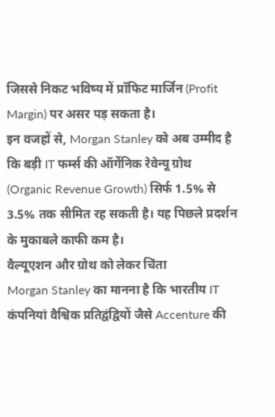जिससे निकट भविष्य में प्रॉफिट मार्जिन (Profit Margin) पर असर पड़ सकता है।
इन वजहों से, Morgan Stanley को अब उम्मीद है कि बड़ी IT फर्म्स की ऑर्गेनिक रेवेन्यू ग्रोथ (Organic Revenue Growth) सिर्फ 1.5% से 3.5% तक सीमित रह सकती है। यह पिछले प्रदर्शन के मुकाबले काफी कम है।
वैल्यूएशन और ग्रोथ को लेकर चिंता
Morgan Stanley का मानना है कि भारतीय IT कंपनियां वैश्विक प्रतिद्वंद्वियों जैसे Accenture की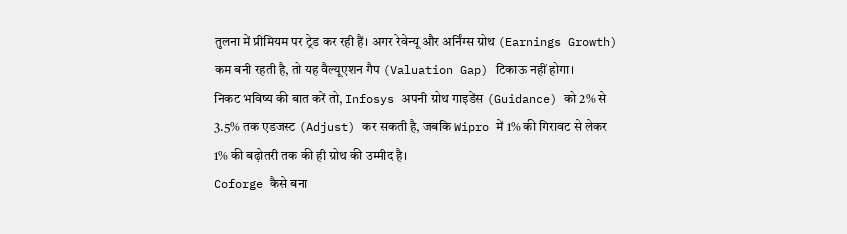तुलना में प्रीमियम पर ट्रेड कर रही हैं। अगर रेवेन्यू और अर्निंग्स ग्रोथ (Earnings Growth) कम बनी रहती है, तो यह वैल्यूएशन गैप (Valuation Gap) टिकाऊ नहीं होगा।
निकट भविष्य की बात करें तो, Infosys अपनी ग्रोथ गाइडेंस (Guidance) को 2% से 3.5% तक एडजस्ट (Adjust) कर सकती है, जबकि Wipro में 1% की गिरावट से लेकर 1% की बढ़ोतरी तक की ही ग्रोथ की उम्मीद है।
Coforge कैसे बना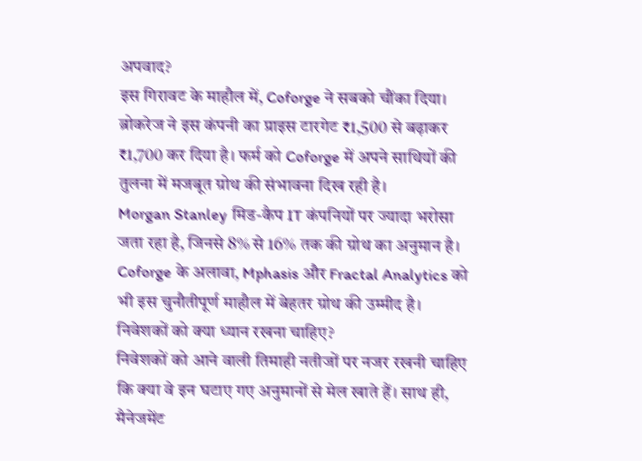अपवाद?
इस गिरावट के माहौल में, Coforge ने सबको चौंका दिया। ब्रोकरेज ने इस कंपनी का प्राइस टारगेट ₹1,500 से बढ़ाकर ₹1,700 कर दिया है। फर्म को Coforge में अपने साथियों की तुलना में मजबूत ग्रोथ की संभावना दिख रही है।
Morgan Stanley मिड-कैप IT कंपनियों पर ज्यादा भरोसा जता रहा है, जिनसे 8% से 16% तक की ग्रोथ का अनुमान है। Coforge के अलावा, Mphasis और Fractal Analytics को भी इस चुनौतीपूर्ण माहौल में बेहतर ग्रोथ की उम्मीद है।
निवेशकों को क्या ध्यान रखना चाहिए?
निवेशकों को आने वाली तिमाही नतीजों पर नजर रखनी चाहिए कि क्या वे इन घटाए गए अनुमानों से मेल खाते हैं। साथ ही, मैनेजमेंट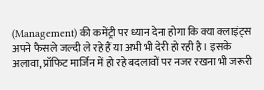(Management) की कमेंट्री पर ध्यान देना होगा कि क्या क्लाइंट्स अपने फैसले जल्दी ले रहे हैं या अभी भी देरी हो रही है। इसके अलावा, प्रॉफिट मार्जिन में हो रहे बदलावों पर नजर रखना भी जरूरी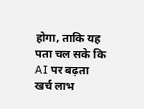होगा, ताकि यह पता चल सके कि AI पर बढ़ता खर्च लाभ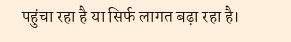पहुंचा रहा है या सिर्फ लागत बढ़ा रहा है।